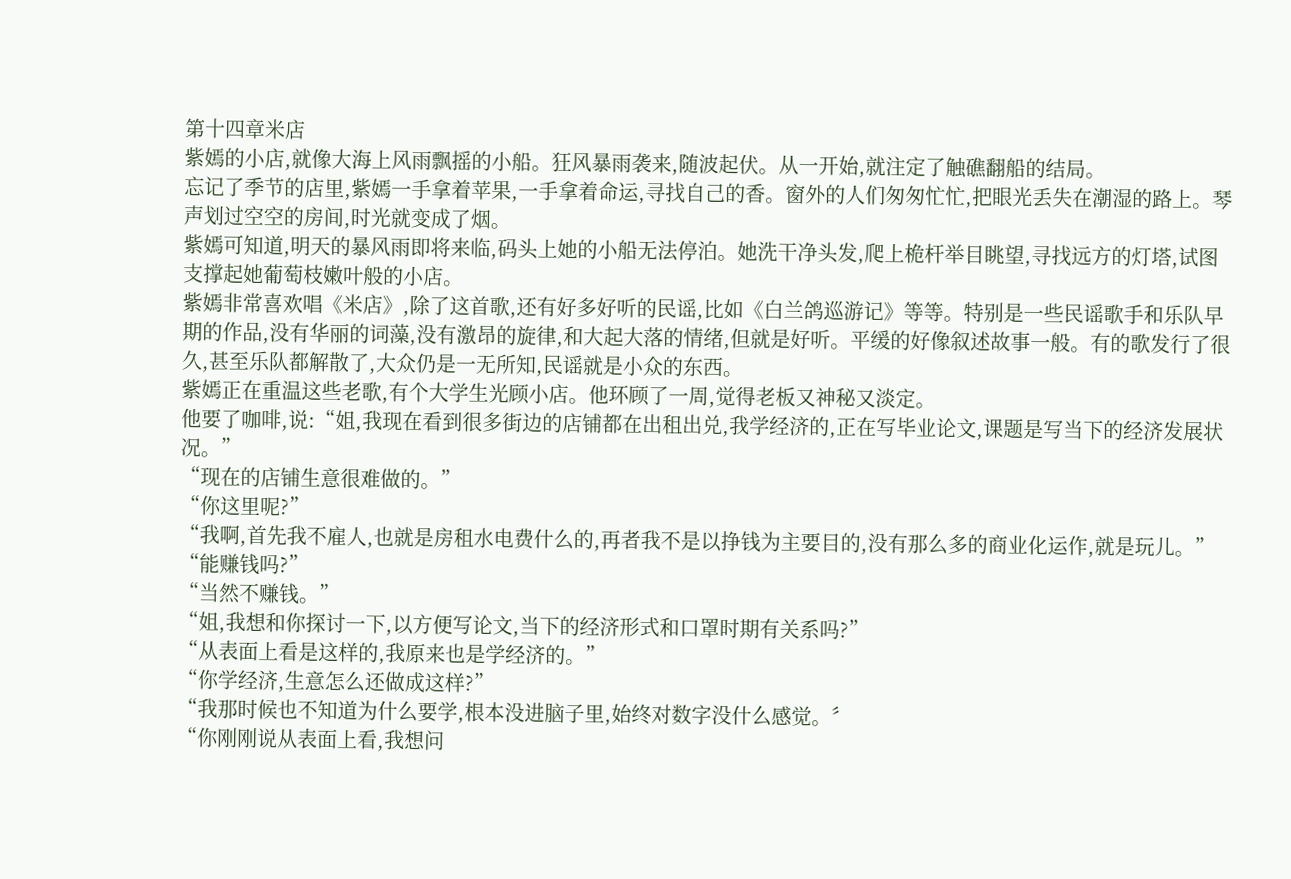第十四章米店
紫嫣的小店,就像大海上风雨飘摇的小船。狂风暴雨袭来,随波起伏。从一开始,就注定了触礁翻船的结局。
忘记了季节的店里,紫嫣一手拿着苹果,一手拿着命运,寻找自己的香。窗外的人们匆匆忙忙,把眼光丢失在潮湿的路上。琴声划过空空的房间,时光就变成了烟。
紫嫣可知道,明天的暴风雨即将来临,码头上她的小船无法停泊。她洗干净头发,爬上桅杆举目眺望,寻找远方的灯塔,试图支撑起她葡萄枝嫩叶般的小店。
紫嫣非常喜欢唱《米店》,除了这首歌,还有好多好听的民谣,比如《白兰鸽巡游记》等等。特别是一些民谣歌手和乐队早期的作品,没有华丽的词藻,没有激昂的旋律,和大起大落的情绪,但就是好听。平缓的好像叙述故事一般。有的歌发行了很久,甚至乐队都解散了,大众仍是一无所知,民谣就是小众的东西。
紫嫣正在重温这些老歌,有个大学生光顾小店。他环顾了一周,觉得老板又神秘又淡定。
他要了咖啡,说:“姐,我现在看到很多街边的店铺都在出租出兑,我学经济的,正在写毕业论文,课题是写当下的经济发展状况。”
“现在的店铺生意很难做的。”
“你这里呢?”
“我啊,首先我不雇人,也就是房租水电费什么的,再者我不是以挣钱为主要目的,没有那么多的商业化运作,就是玩儿。”
“能赚钱吗?”
“当然不赚钱。”
“姐,我想和你探讨一下,以方便写论文,当下的经济形式和口罩时期有关系吗?”
“从表面上看是这样的,我原来也是学经济的。”
“你学经济,生意怎么还做成这样?”
“我那时候也不知道为什么要学,根本没进脑子里,始终对数字没什么感觉。〞
“你刚刚说从表面上看,我想问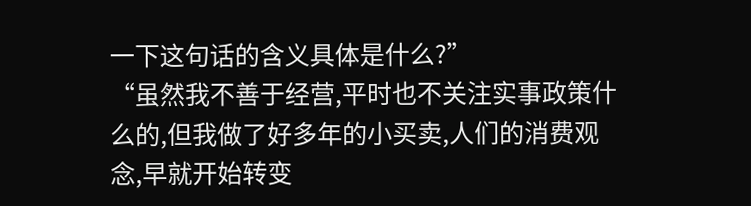一下这句话的含义具体是什么?”
“虽然我不善于经营,平时也不关注实事政策什么的,但我做了好多年的小买卖,人们的消费观念,早就开始转变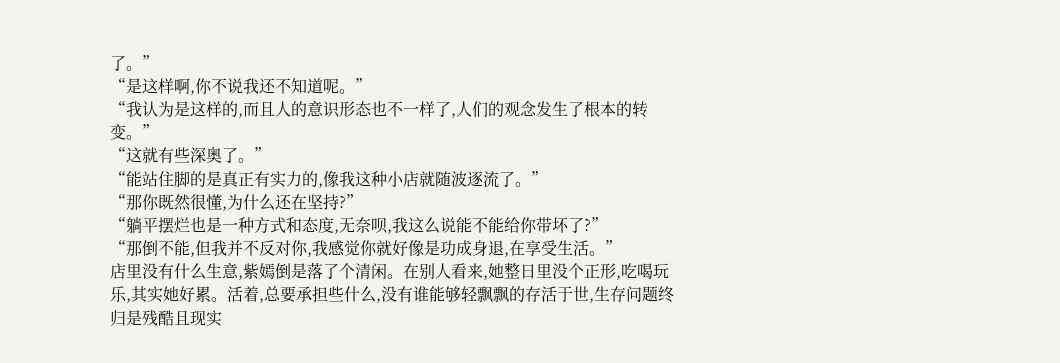了。”
“是这样啊,你不说我还不知道呢。”
“我认为是这样的,而且人的意识形态也不一样了,人们的观念发生了根本的转变。”
“这就有些深奥了。”
“能站住脚的是真正有实力的,像我这种小店就随波逐流了。”
“那你既然很懂,为什么还在坚持?”
“躺平摆烂也是一种方式和态度,无奈呗,我这么说能不能给你带坏了?”
“那倒不能,但我并不反对你,我感觉你就好像是功成身退,在享受生活。”
店里没有什么生意,紫嫣倒是落了个清闲。在别人看来,她整日里没个正形,吃喝玩乐,其实她好累。活着,总要承担些什么,没有谁能够轻飘飘的存活于世,生存问题终归是残酷且现实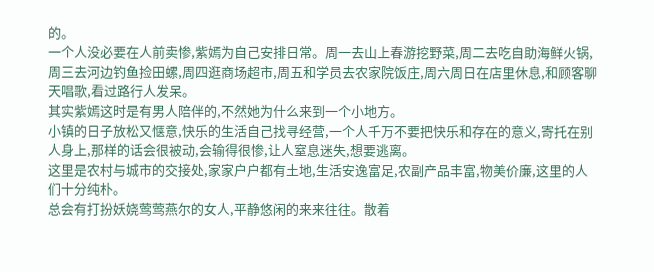的。
一个人没必要在人前卖惨,紫嫣为自己安排日常。周一去山上春游挖野菜,周二去吃自助海鲜火锅,周三去河边钓鱼捡田螺,周四逛商场超市,周五和学员去农家院饭庄,周六周日在店里休息,和顾客聊天唱歌,看过路行人发呆。
其实紫嫣这时是有男人陪伴的,不然她为什么来到一个小地方。
小镇的日子放松又惬意,快乐的生活自己找寻经营,一个人千万不要把快乐和存在的意义,寄托在别人身上,那样的话会很被动,会输得很惨,让人窒息迷失,想要逃离。
这里是农村与城市的交接处,家家户户都有土地,生活安逸富足,农副产品丰富,物美价廉,这里的人们十分纯朴。
总会有打扮妖娆莺莺燕尔的女人,平静悠闲的来来往往。散着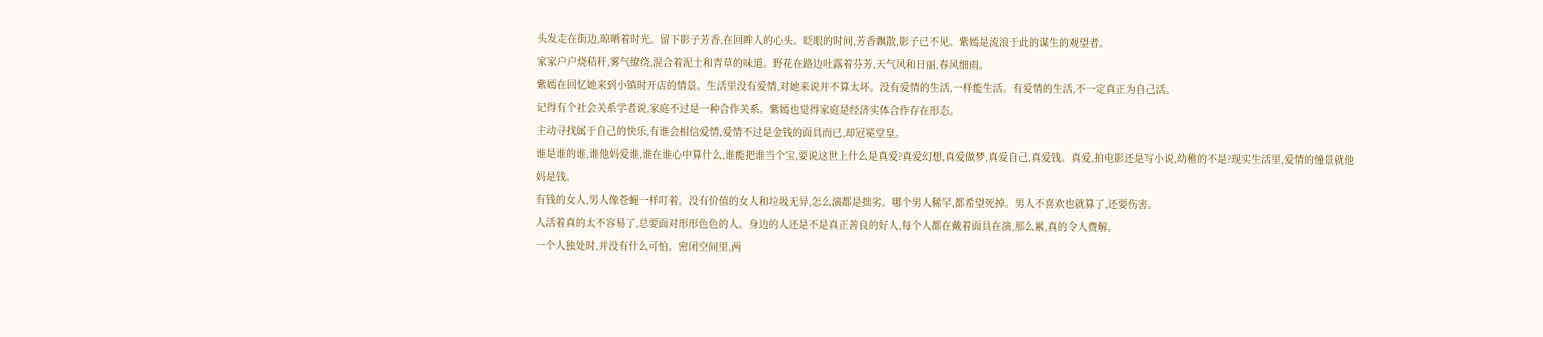头发走在街边,晾晒着时光。留下影子芳香,在回眸人的心头。眨眼的时间,芳香飘散,影子已不见。紫嫣是流浪于此的谋生的观望者。
家家户户烧秸秆,雾气缭绕,混合着泥土和青草的味道。野花在路边吐露着芬芳,天气风和日丽,春风细雨。
紫嫣在回忆她来到小镇时开店的情景。生活里没有爱情,对她来说并不算太坏。没有爱情的生活,一样能生活。有爱情的生活,不一定真正为自己活。
记得有个社会关系学者说,家庭不过是一种合作关系。紫嫣也觉得家庭是经济实体合作存在形态。
主动寻找属于自己的快乐,有谁会相信爱情,爱情不过是金钱的面具而已,却冠冕堂皇。
谁是谁的谁,谁他妈爱谁,谁在谁心中算什么,谁能把谁当个宝,要说这世上什么是真爱?真爱幻想,真爱做梦,真爱自己,真爱钱。真爱,拍电影还是写小说,幼稚的不是?现实生活里,爱情的憧景就他妈是钱。
有钱的女人,男人像苍蝇一样叮着。没有价值的女人和垃圾无异,怎么演都是拙劣。哪个男人稀罕,都希望死掉。男人不喜欢也就算了,还要伤害。
人活着真的太不容易了,总要面对形形色色的人。身边的人还是不是真正善良的好人,每个人都在戴着面具在演,那么累,真的令人费解。
一个人独处时,并没有什么可怕。密闭空间里,两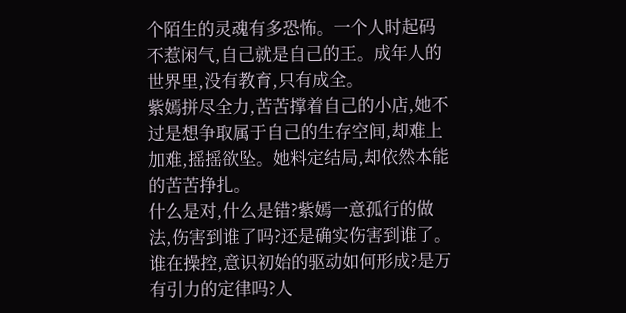个陌生的灵魂有多恐怖。一个人时起码不惹闲气,自己就是自己的王。成年人的世界里,没有教育,只有成全。
紫嫣拼尽全力,苦苦撑着自己的小店,她不过是想争取属于自己的生存空间,却难上加难,摇摇欲坠。她料定结局,却依然本能的苦苦挣扎。
什么是对,什么是错?紫嫣一意孤行的做法,伤害到谁了吗?还是确实伤害到谁了。谁在操控,意识初始的驱动如何形成?是万有引力的定律吗?人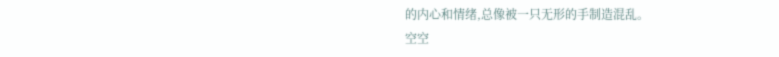的内心和情绪,总像被一只无形的手制造混乱。
空空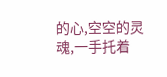的心,空空的灵魂,一手托着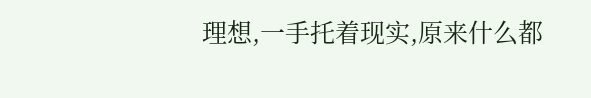理想,一手托着现实,原来什么都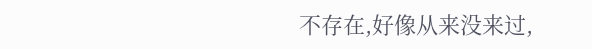不存在,好像从来没来过,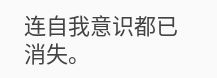连自我意识都已消失。